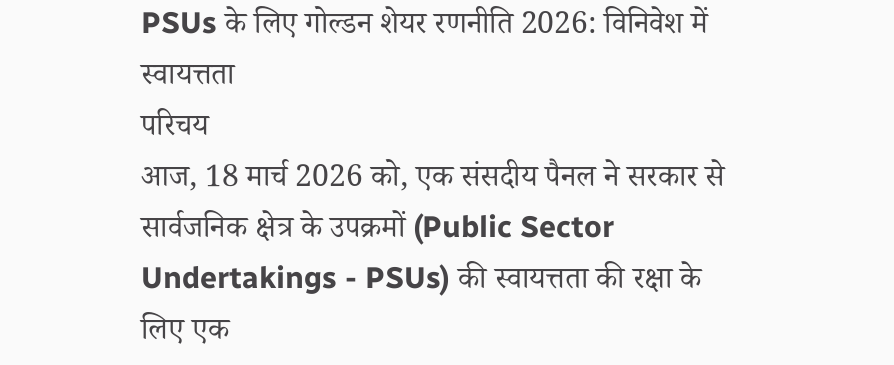PSUs के लिए गोल्डन शेयर रणनीति 2026: विनिवेश में स्वायत्तता
परिचय
आज, 18 मार्च 2026 को, एक संसदीय पैनल ने सरकार से सार्वजनिक क्षेत्र के उपक्रमों (Public Sector Undertakings - PSUs) की स्वायत्तता की रक्षा के लिए एक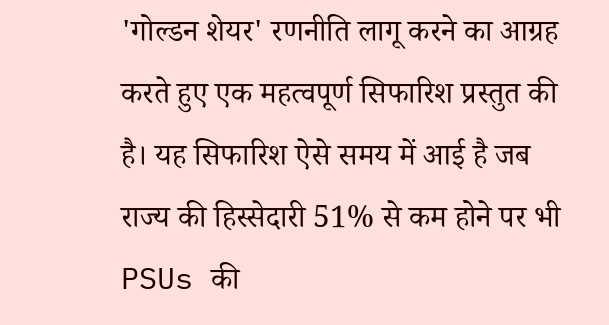'गोल्डन शेयर' रणनीति लागू करने का आग्रह करते हुए एक महत्वपूर्ण सिफारिश प्रस्तुत की है। यह सिफारिश ऐसे समय में आई है जब राज्य की हिस्सेदारी 51% से कम होने पर भी PSUs की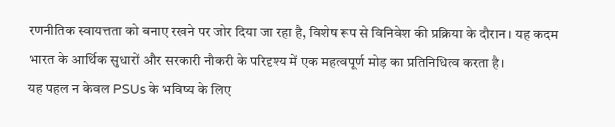रणनीतिक स्वायत्तता को बनाए रखने पर जोर दिया जा रहा है, विशेष रूप से विनिवेश की प्रक्रिया के दौरान। यह कदम भारत के आर्थिक सुधारों और सरकारी नौकरी के परिदृश्य में एक महत्वपूर्ण मोड़ का प्रतिनिधित्व करता है।
यह पहल न केवल PSUs के भविष्य के लिए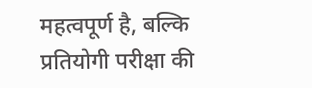महत्वपूर्ण है, बल्कि प्रतियोगी परीक्षा की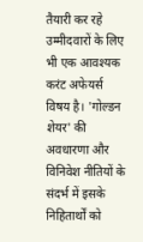तैयारी कर रहे उम्मीदवारों के लिए भी एक आवश्यक करंट अफेयर्स विषय है। 'गोल्डन शेयर' की अवधारणा और विनिवेश नीतियों के संदर्भ में इसके निहितार्थों को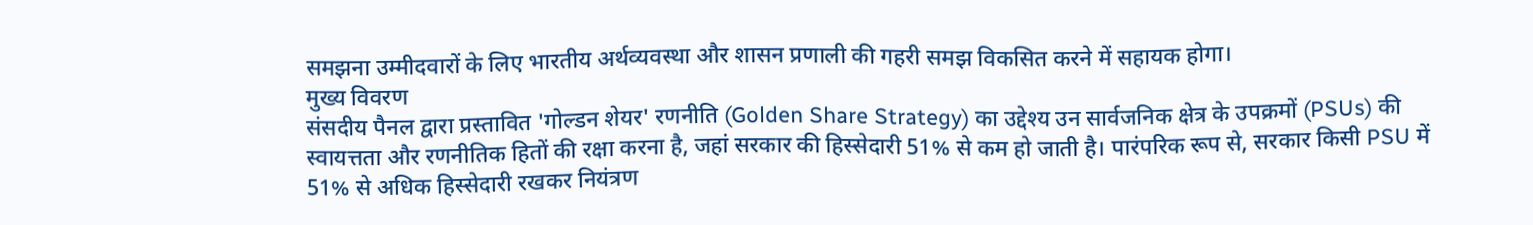समझना उम्मीदवारों के लिए भारतीय अर्थव्यवस्था और शासन प्रणाली की गहरी समझ विकसित करने में सहायक होगा।
मुख्य विवरण
संसदीय पैनल द्वारा प्रस्तावित 'गोल्डन शेयर' रणनीति (Golden Share Strategy) का उद्देश्य उन सार्वजनिक क्षेत्र के उपक्रमों (PSUs) की स्वायत्तता और रणनीतिक हितों की रक्षा करना है, जहां सरकार की हिस्सेदारी 51% से कम हो जाती है। पारंपरिक रूप से, सरकार किसी PSU में 51% से अधिक हिस्सेदारी रखकर नियंत्रण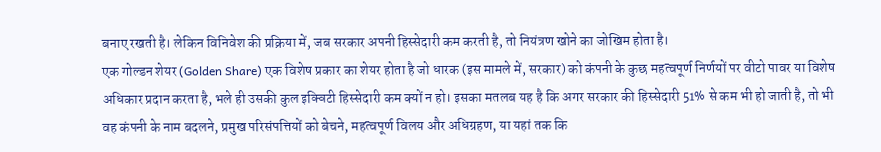बनाए रखती है। लेकिन विनिवेश की प्रक्रिया में, जब सरकार अपनी हिस्सेदारी कम करती है, तो नियंत्रण खोने का जोखिम होता है।
एक गोल्डन शेयर (Golden Share) एक विशेष प्रकार का शेयर होता है जो धारक (इस मामले में, सरकार) को कंपनी के कुछ महत्वपूर्ण निर्णयों पर वीटो पावर या विशेष अधिकार प्रदान करता है, भले ही उसकी कुल इक्विटी हिस्सेदारी कम क्यों न हो। इसका मतलब यह है कि अगर सरकार की हिस्सेदारी 51% से कम भी हो जाती है, तो भी वह कंपनी के नाम बदलने, प्रमुख परिसंपत्तियों को बेचने, महत्वपूर्ण विलय और अधिग्रहण, या यहां तक कि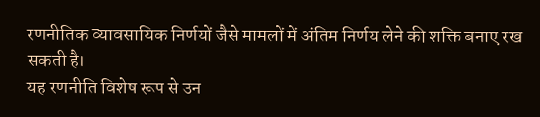रणनीतिक व्यावसायिक निर्णयों जैसे मामलों में अंतिम निर्णय लेने की शक्ति बनाए रख सकती है।
यह रणनीति विशेष रूप से उन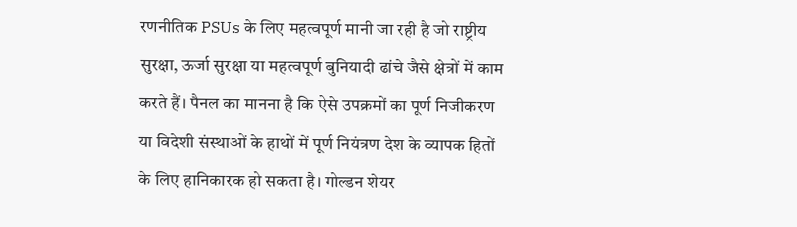रणनीतिक PSUs के लिए महत्वपूर्ण मानी जा रही है जो राष्ट्रीय सुरक्षा, ऊर्जा सुरक्षा या महत्वपूर्ण बुनियादी ढांचे जैसे क्षेत्रों में काम करते हैं। पैनल का मानना है कि ऐसे उपक्रमों का पूर्ण निजीकरण या विदेशी संस्थाओं के हाथों में पूर्ण नियंत्रण देश के व्यापक हितों के लिए हानिकारक हो सकता है। गोल्डन शेयर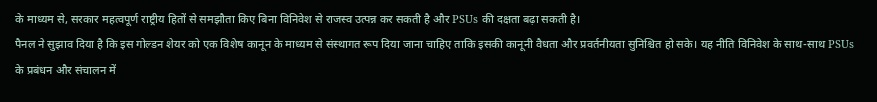के माध्यम से, सरकार महत्वपूर्ण राष्ट्रीय हितों से समझौता किए बिना विनिवेश से राजस्व उत्पन्न कर सकती है और PSUs की दक्षता बढ़ा सकती है।
पैनल ने सुझाव दिया है कि इस गोल्डन शेयर को एक विशेष कानून के माध्यम से संस्थागत रूप दिया जाना चाहिए ताकि इसकी कानूनी वैधता और प्रवर्तनीयता सुनिश्चित हो सके। यह नीति विनिवेश के साथ-साथ PSUs के प्रबंधन और संचालन में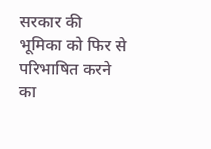सरकार की भूमिका को फिर से परिभाषित करने का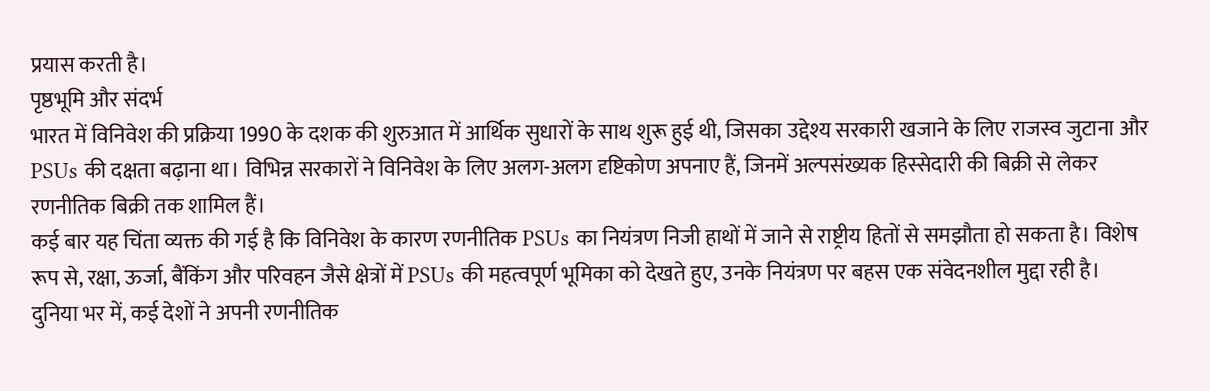प्रयास करती है।
पृष्ठभूमि और संदर्भ
भारत में विनिवेश की प्रक्रिया 1990 के दशक की शुरुआत में आर्थिक सुधारों के साथ शुरू हुई थी, जिसका उद्देश्य सरकारी खजाने के लिए राजस्व जुटाना और PSUs की दक्षता बढ़ाना था। विभिन्न सरकारों ने विनिवेश के लिए अलग-अलग दृष्टिकोण अपनाए हैं, जिनमें अल्पसंख्यक हिस्सेदारी की बिक्री से लेकर रणनीतिक बिक्री तक शामिल हैं।
कई बार यह चिंता व्यक्त की गई है कि विनिवेश के कारण रणनीतिक PSUs का नियंत्रण निजी हाथों में जाने से राष्ट्रीय हितों से समझौता हो सकता है। विशेष रूप से, रक्षा, ऊर्जा, बैंकिंग और परिवहन जैसे क्षेत्रों में PSUs की महत्वपूर्ण भूमिका को देखते हुए, उनके नियंत्रण पर बहस एक संवेदनशील मुद्दा रही है।
दुनिया भर में, कई देशों ने अपनी रणनीतिक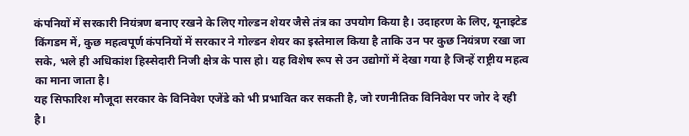कंपनियों में सरकारी नियंत्रण बनाए रखने के लिए गोल्डन शेयर जैसे तंत्र का उपयोग किया है। उदाहरण के लिए, यूनाइटेड किंगडम में, कुछ महत्वपूर्ण कंपनियों में सरकार ने गोल्डन शेयर का इस्तेमाल किया है ताकि उन पर कुछ नियंत्रण रखा जा सके, भले ही अधिकांश हिस्सेदारी निजी क्षेत्र के पास हो। यह विशेष रूप से उन उद्योगों में देखा गया है जिन्हें राष्ट्रीय महत्व का माना जाता है।
यह सिफारिश मौजूदा सरकार के विनिवेश एजेंडे को भी प्रभावित कर सकती है, जो रणनीतिक विनिवेश पर जोर दे रही है।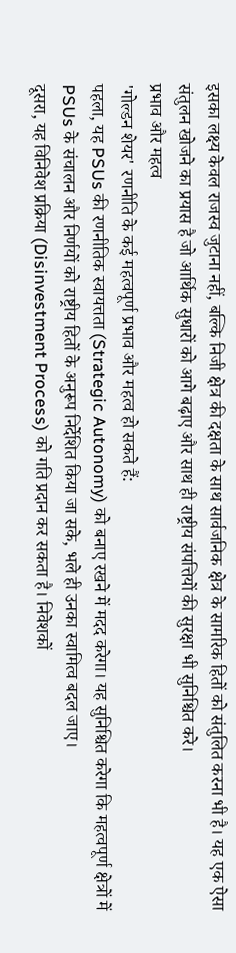इसका लक्ष्य केवल राजस्व जुटाना नहीं, बल्कि निजी क्षेत्र की दक्षता के साथ सार्वजनिक क्षेत्र के सामरिक हितों को संतुलित करना भी है। यह एक ऐसा संतुलन खोजने का प्रयास है जो आर्थिक सुधारों को आगे बढ़ाए और साथ ही राष्ट्रीय संपत्तियों की सुरक्षा भी सुनिश्चित करे।
प्रभाव और महत्व
'गोल्डन शेयर' रणनीति के कई महत्वपूर्ण प्रभाव और महत्व हो सकते हैं:
पहला, यह PSUs की रणनीतिक स्वायत्तता (Strategic Autonomy) को बनाए रखने में मदद करेगा। यह सुनिश्चित करेगा कि महत्वपूर्ण क्षेत्रों में PSUs के संचालन और निर्णयों को राष्ट्रीय हितों के अनुरूप निर्देशित किया जा सके, भले ही उनका स्वामित्व बदल जाए।
दूसरा, यह विनिवेश प्रक्रिया (Disinvestment Process) को गति प्रदान कर सकता है। निवेशकों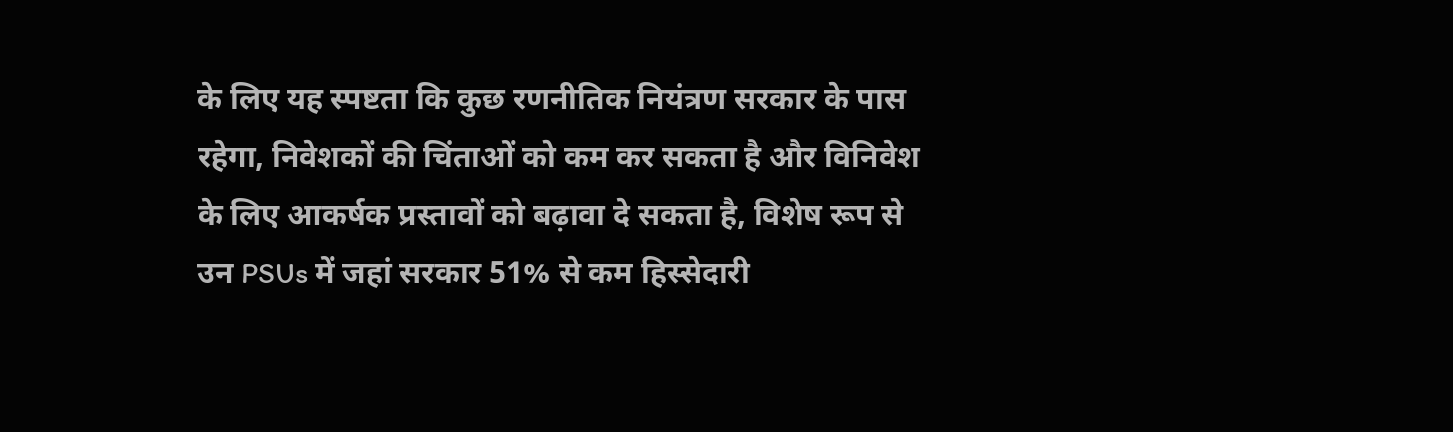के लिए यह स्पष्टता कि कुछ रणनीतिक नियंत्रण सरकार के पास रहेगा, निवेशकों की चिंताओं को कम कर सकता है और विनिवेश के लिए आकर्षक प्रस्तावों को बढ़ावा दे सकता है, विशेष रूप से उन PSUs में जहां सरकार 51% से कम हिस्सेदारी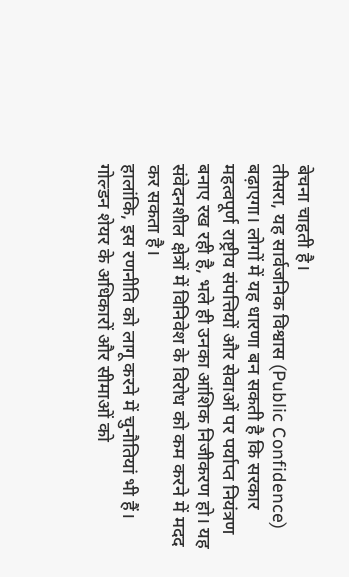बेचना चाहती है।
तीसरा, यह सार्वजनिक विश्वास (Public Confidence) बढ़ाएगा। लोगों में यह धारणा बन सकती है कि सरकार महत्वपूर्ण राष्ट्रीय संपत्तियों और सेवाओं पर पर्याप्त नियंत्रण बनाए रख रही है, भले ही उनका आंशिक निजीकरण हो। यह संवेदनशील क्षेत्रों में विनिवेश के विरोध को कम करने में मदद कर सकता है।
हालांकि, इस रणनीति को लागू करने में चुनौतियां भी हैं। गोल्डन शेयर के अधिकारों और सीमाओं को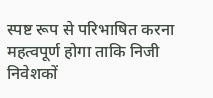स्पष्ट रूप से परिभाषित करना महत्वपूर्ण होगा ताकि निजी निवेशकों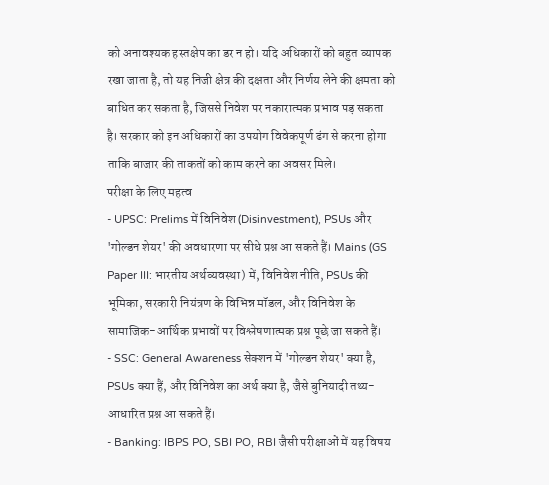को अनावश्यक हस्तक्षेप का डर न हो। यदि अधिकारों को बहुत व्यापक रखा जाता है, तो यह निजी क्षेत्र की दक्षता और निर्णय लेने की क्षमता को बाधित कर सकता है, जिससे निवेश पर नकारात्मक प्रभाव पड़ सकता है। सरकार को इन अधिकारों का उपयोग विवेकपूर्ण ढंग से करना होगा ताकि बाजार की ताकतों को काम करने का अवसर मिले।
परीक्षा के लिए महत्व
- UPSC: Prelims में विनिवेश (Disinvestment), PSUs और 'गोल्डन शेयर' की अवधारणा पर सीधे प्रश्न आ सकते हैं। Mains (GS Paper III: भारतीय अर्थव्यवस्था) में, विनिवेश नीति, PSUs की भूमिका, सरकारी नियंत्रण के विभिन्न मॉडल, और विनिवेश के सामाजिक-आर्थिक प्रभावों पर विश्लेषणात्मक प्रश्न पूछे जा सकते हैं।
- SSC: General Awareness सेक्शन में 'गोल्डन शेयर' क्या है, PSUs क्या हैं, और विनिवेश का अर्थ क्या है, जैसे बुनियादी तथ्य-आधारित प्रश्न आ सकते हैं।
- Banking: IBPS PO, SBI PO, RBI जैसी परीक्षाओं में यह विषय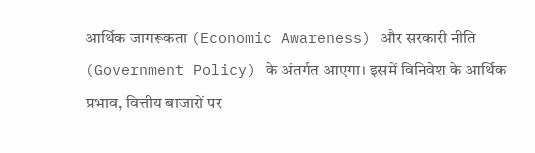आर्थिक जागरूकता (Economic Awareness) और सरकारी नीति (Government Policy) के अंतर्गत आएगा। इसमें विनिवेश के आर्थिक प्रभाव, वित्तीय बाजारों पर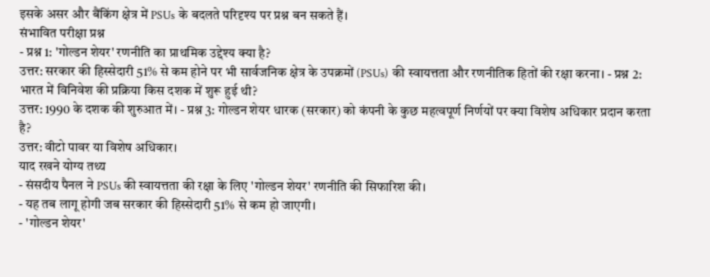इसके असर और बैंकिंग क्षेत्र में PSUs के बदलते परिदृश्य पर प्रश्न बन सकते हैं।
संभावित परीक्षा प्रश्न
- प्रश्न 1: 'गोल्डन शेयर' रणनीति का प्राथमिक उद्देश्य क्या है?
उत्तर: सरकार की हिस्सेदारी 51% से कम होने पर भी सार्वजनिक क्षेत्र के उपक्रमों (PSUs) की स्वायत्तता और रणनीतिक हितों की रक्षा करना। - प्रश्न 2: भारत में विनिवेश की प्रक्रिया किस दशक में शुरू हुई थी?
उत्तर: 1990 के दशक की शुरुआत में। - प्रश्न 3: गोल्डन शेयर धारक (सरकार) को कंपनी के कुछ महत्वपूर्ण निर्णयों पर क्या विशेष अधिकार प्रदान करता है?
उत्तर: वीटो पावर या विशेष अधिकार।
याद रखने योग्य तथ्य
- संसदीय पैनल ने PSUs की स्वायत्तता की रक्षा के लिए 'गोल्डन शेयर' रणनीति की सिफारिश की।
- यह तब लागू होगी जब सरकार की हिस्सेदारी 51% से कम हो जाएगी।
- 'गोल्डन शेयर'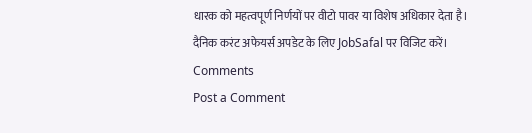धारक को महत्वपूर्ण निर्णयों पर वीटो पावर या विशेष अधिकार देता है।
दैनिक करंट अफेयर्स अपडेट के लिए JobSafal पर विजिट करें।
Comments
Post a Comment